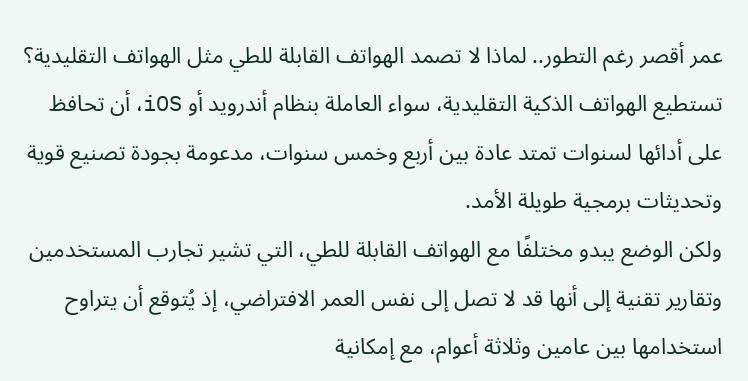عمر أقصر رغم التطور.. لماذا لا تصمد الهواتف القابلة للطي مثل الهواتف التقليدية؟
تستطيع الهواتف الذكية التقليدية، سواء العاملة بنظام أندرويد أو iOS، أن تحافظ على أدائها لسنوات تمتد عادة بين أربع وخمس سنوات، مدعومة بجودة تصنيع قوية وتحديثات برمجية طويلة الأمد.
ولكن الوضع يبدو مختلفًا مع الهواتف القابلة للطي، التي تشير تجارب المستخدمين وتقارير تقنية إلى أنها قد لا تصل إلى نفس العمر الافتراضي، إذ يُتوقع أن يتراوح استخدامها بين عامين وثلاثة أعوام، مع إمكانية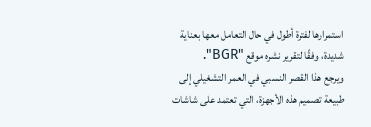استمرارها لفترة أطول في حال التعامل معها بعناية شديدة، وفقًا لتقرير نشره موقع "BGR".
ويرجع هذا القصر النسبي في العمر التشغيلي إلى طبيعة تصميم هذه الأجهزة، التي تعتمد على شاشات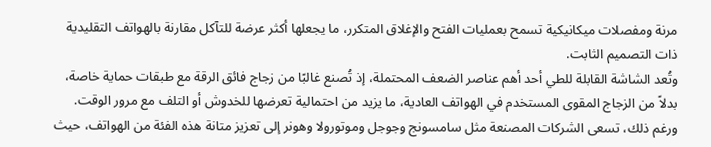مرنة ومفصلات ميكانيكية تسمح بعمليات الفتح والإغلاق المتكرر، ما يجعلها أكثر عرضة للتآكل مقارنة بالهواتف التقليدية ذات التصميم الثابت.
وتُعد الشاشة القابلة للطي أحد أهم عناصر الضعف المحتملة، إذ تُصنع غالبًا من زجاج فائق الرقة مع طبقات حماية خاصة، بدلاً من الزجاج المقوى المستخدم في الهواتف العادية، ما يزيد من احتمالية تعرضها للخدوش أو التلف مع مرور الوقت.
ورغم ذلك، تسعى الشركات المصنعة مثل سامسونج وجوجل وموتورولا وهونر إلى تعزيز متانة هذه الفئة من الهواتف، حيث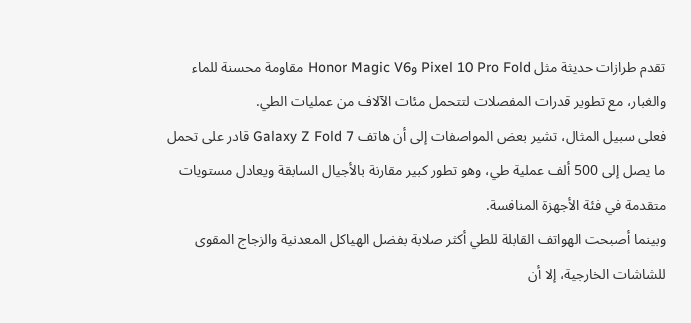تقدم طرازات حديثة مثل Pixel 10 Pro Fold وHonor Magic V6 مقاومة محسنة للماء والغبار، مع تطوير قدرات المفصلات لتتحمل مئات الآلاف من عمليات الطي.
فعلى سبيل المثال، تشير بعض المواصفات إلى أن هاتف Galaxy Z Fold 7 قادر على تحمل ما يصل إلى 500 ألف عملية طي، وهو تطور كبير مقارنة بالأجيال السابقة ويعادل مستويات متقدمة في فئة الأجهزة المنافسة.
وبينما أصبحت الهواتف القابلة للطي أكثر صلابة بفضل الهياكل المعدنية والزجاج المقوى للشاشات الخارجية، إلا أن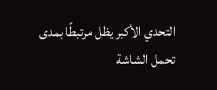التحدي الأكبر يظل مرتبطًا بمدى تحمل الشاشة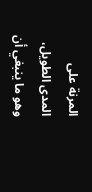المرنة على المدى الطويل، وهو ما ينبغي أن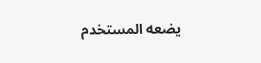يضعه المستخدم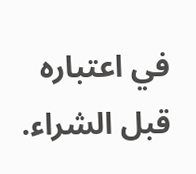في اعتباره قبل الشراء.